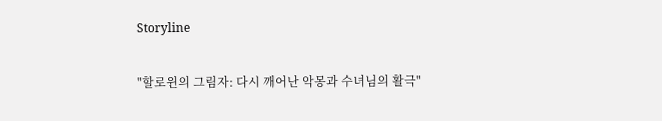Storyline

"할로윈의 그림자: 다시 깨어난 악몽과 수녀님의 활극"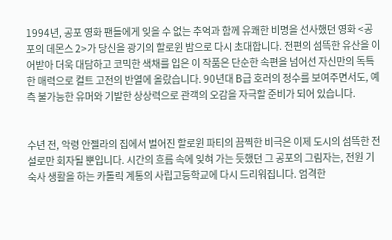1994년, 공포 영화 팬들에게 잊을 수 없는 추억과 함께 유쾌한 비명을 선사했던 영화 <공포의 데몬스 2>가 당신을 광기의 할로윈 밤으로 다시 초대합니다. 전편의 섬뜩한 유산을 이어받아 더욱 대담하고 코믹한 색채를 입은 이 작품은 단순한 속편을 넘어선 자신만의 독특한 매력으로 컬트 고전의 반열에 올랐습니다. 90년대 B급 호러의 정수를 보여주면서도, 예측 불가능한 유머와 기발한 상상력으로 관객의 오감을 자극할 준비가 되어 있습니다.


수년 전, 악령 안젤라의 집에서 벌어진 할로윈 파티의 끔찍한 비극은 이제 도시의 섬뜩한 전설로만 회자될 뿐입니다. 시간의 흐름 속에 잊혀 가는 듯했던 그 공포의 그림자는, 전원 기숙사 생활을 하는 카톨릭 계통의 사립고등학교에 다시 드리워집니다. 엄격한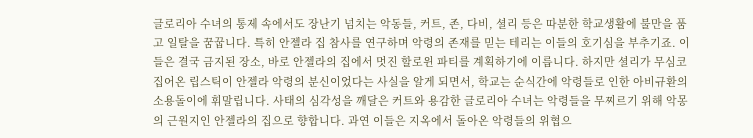글로리아 수녀의 통제 속에서도 장난기 넘치는 악동들, 커트, 존, 다비, 셜리 등은 따분한 학교생활에 불만을 품고 일탈을 꿈꿉니다. 특히 안젤라 집 참사를 연구하며 악령의 존재를 믿는 테리는 이들의 호기심을 부추기죠. 이들은 결국 금지된 장소, 바로 안젤라의 집에서 멋진 할로윈 파티를 계획하기에 이릅니다. 하지만 셜리가 무심코 집어온 립스틱이 안젤라 악령의 분신이었다는 사실을 알게 되면서, 학교는 순식간에 악령들로 인한 아비규환의 소용돌이에 휘말립니다. 사태의 심각성을 깨달은 커트와 용감한 글로리아 수녀는 악령들을 무찌르기 위해 악몽의 근원지인 안젤라의 집으로 향합니다. 과연 이들은 지옥에서 돌아온 악령들의 위협으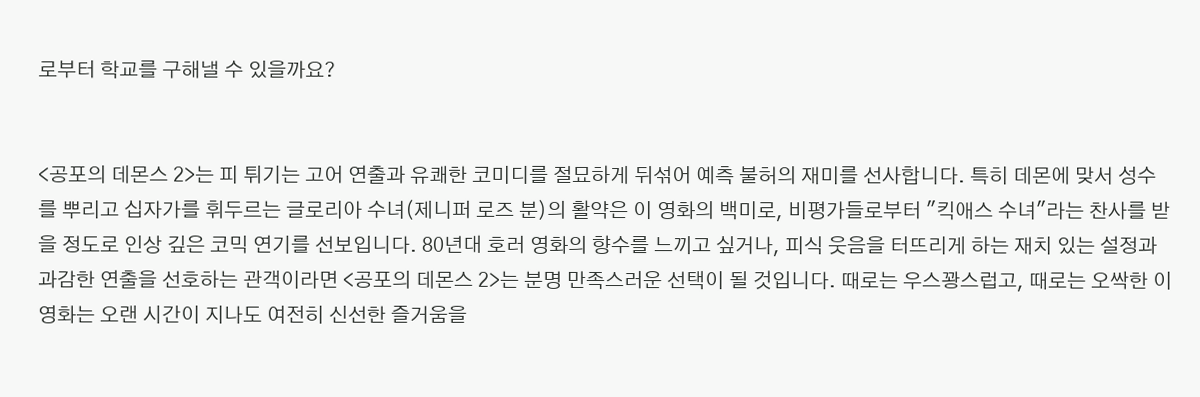로부터 학교를 구해낼 수 있을까요?


<공포의 데몬스 2>는 피 튀기는 고어 연출과 유쾌한 코미디를 절묘하게 뒤섞어 예측 불허의 재미를 선사합니다. 특히 데몬에 맞서 성수를 뿌리고 십자가를 휘두르는 글로리아 수녀(제니퍼 로즈 분)의 활약은 이 영화의 백미로, 비평가들로부터 "킥애스 수녀"라는 찬사를 받을 정도로 인상 깊은 코믹 연기를 선보입니다. 80년대 호러 영화의 향수를 느끼고 싶거나, 피식 웃음을 터뜨리게 하는 재치 있는 설정과 과감한 연출을 선호하는 관객이라면 <공포의 데몬스 2>는 분명 만족스러운 선택이 될 것입니다. 때로는 우스꽝스럽고, 때로는 오싹한 이 영화는 오랜 시간이 지나도 여전히 신선한 즐거움을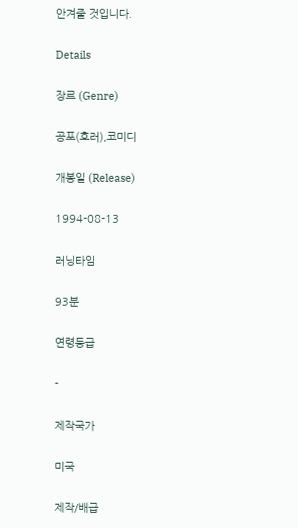안겨줄 것입니다.

Details

장르 (Genre)

공포(호러),코미디

개봉일 (Release)

1994-08-13

러닝타임

93분

연령등급

-

제작국가

미국

제작/배급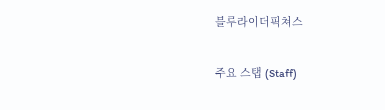블루라이더픽쳐스

주요 스탭 (Staff)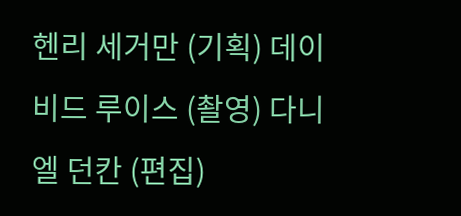헨리 세거만 (기획) 데이비드 루이스 (촬영) 다니엘 던칸 (편집)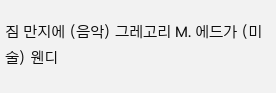짐 만지에 (음악) 그레고리 M. 에드가 (미술) 웬디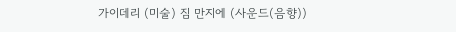가이데리 (미술) 짐 만지에 (사운드(음향))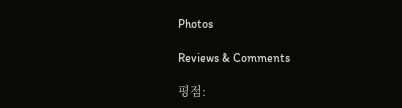Photos

Reviews & Comments

평점: